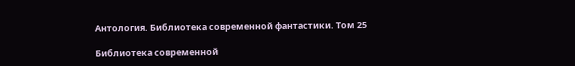Антология. Библиотека современной фантастики. Том 25

Библиотека современной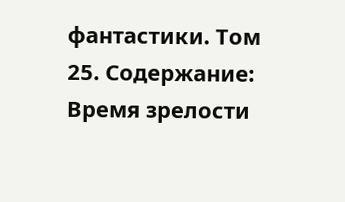фантастики. Том 25. Содержание: Время зрелости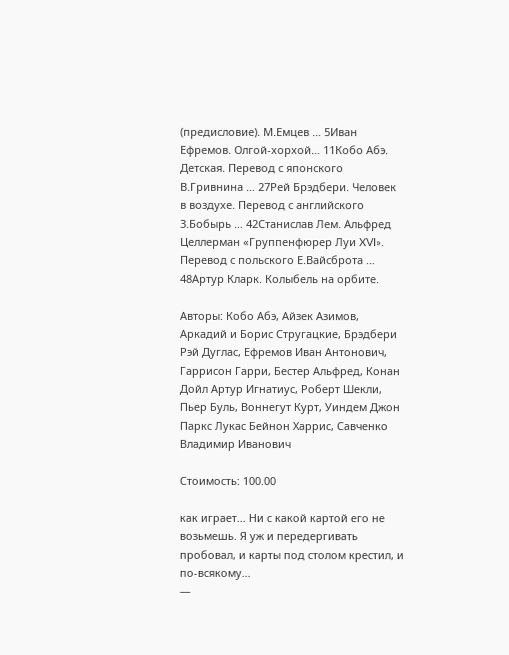(предисловие). М.Емцев … 5Иван Ефремов. Олгой-хорхой… 11Кобо Абэ. Детская. Перевод с японского В.Гривнина … 27Рей Брэдбери. Человек в воздухе. Перевод с английского З.Бобырь … 42Станислав Лем. Альфред Целлерман «Группенфюрер Луи XVI». Перевод с польского Е.Вайсброта … 48Артур Кларк. Колыбель на орбите.

Авторы: Кобо Абэ, Айзек Азимов, Аркадий и Борис Стругацкие, Брэдбери Рэй Дуглас, Ефремов Иван Антонович, Гаррисон Гарри, Бестер Альфред, Конан Дойл Артур Игнатиус, Роберт Шекли, Пьер Буль, Воннегут Курт, Уиндем Джон Паркс Лукас Бейнон Харрис, Савченко Владимир Иванович

Стоимость: 100.00

как играет… Ни с какой картой его не возьмешь. Я уж и передергивать пробовал, и карты под столом крестил, и по-всякому…
—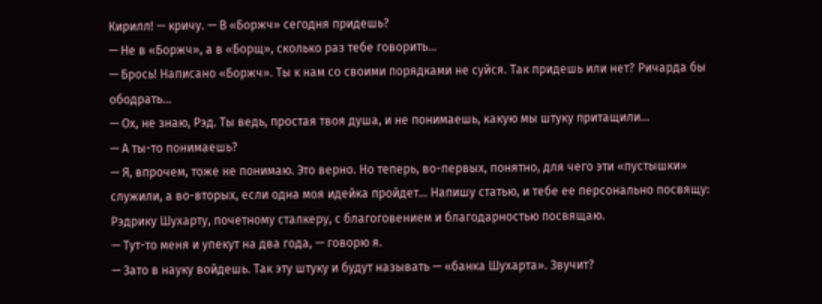Кирилл! — кричу. — В «Боржч» сегодня придешь?
— Не в «Боржч», а в «Борщ», сколько раз тебе говорить…
— Брось! Написано «Боржч». Ты к нам со своими порядками не суйся. Так придешь или нет? Ричарда бы ободрать…
— Ох, не знаю, Рэд. Ты ведь, простая твоя душа, и не понимаешь, какую мы штуку притащили…
— А ты-то понимаешь?
— Я, впрочем, тоже не понимаю. Это верно. Но теперь, во-первых, понятно, для чего эти «пустышки» служили, а во-вторых, если одна моя идейка пройдет… Напишу статью, и тебе ее персонально посвящу: Рэдрику Шухарту, почетному сталкеру, с благоговением и благодарностью посвящаю.
— Тут-то меня и упекут на два года, — говорю я.
— Зато в науку войдешь. Так эту штуку и будут называть — «банка Шухарта». Звучит?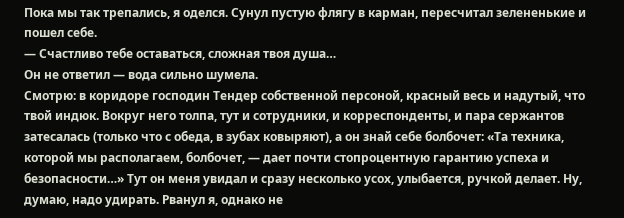Пока мы так трепались, я оделся. Сунул пустую флягу в карман, пересчитал зелененькие и пошел себе.
— Счастливо тебе оставаться, сложная твоя душа…
Он не ответил — вода сильно шумела.
Смотрю: в коридоре господин Тендер собственной персоной, красный весь и надутый, что твой индюк. Вокруг него толпа, тут и сотрудники, и корреспонденты, и пара сержантов затесалась (только что с обеда, в зубах ковыряют), а он знай себе болбочет: «Та техника, которой мы располагаем, болбочет, — дает почти стопроцентную гарантию успеха и безопасности…» Тут он меня увидал и сразу несколько усох, улыбается, ручкой делает. Ну, думаю, надо удирать. Рванул я, однако не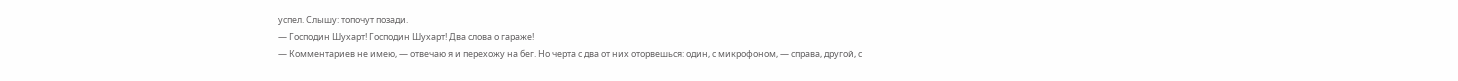успел. Слышу: топочут позади.
— Господин Шухарт! Господин Шухарт! Два слова о гараже!
— Комментариев не имею, — отвечаю я и перехожу на бег. Но черта с два от них оторвешься: один, с микрофоном, — справа, другой, с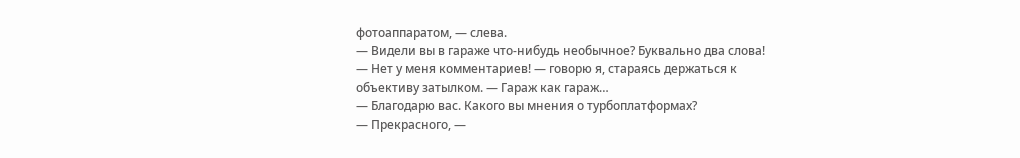фотоаппаратом, — слева.
— Видели вы в гараже что-нибудь необычное? Буквально два слова!
— Нет у меня комментариев! — говорю я, стараясь держаться к объективу затылком. — Гараж как гараж…
— Благодарю вас. Какого вы мнения о турбоплатформах?
— Прекрасного, —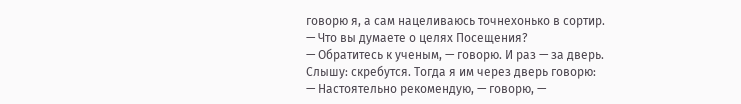говорю я, а сам нацеливаюсь точнехонько в сортир.
— Что вы думаете о целях Посещения?
— Обратитесь к ученым, — говорю. И раз — за дверь.
Слышу: скребутся. Тогда я им через дверь говорю:
— Настоятельно рекомендую, — говорю, —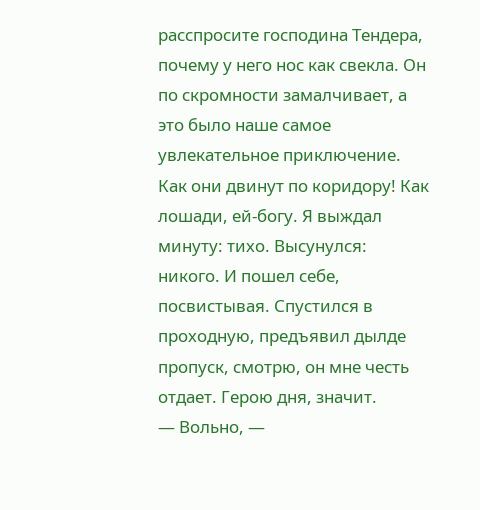расспросите господина Тендера, почему у него нос как свекла. Он по скромности замалчивает, а это было наше самое увлекательное приключение.
Как они двинут по коридору! Как лошади, ей-богу. Я выждал минуту: тихо. Высунулся: никого. И пошел себе, посвистывая. Спустился в проходную, предъявил дылде пропуск, смотрю, он мне честь отдает. Герою дня, значит.
— Вольно, —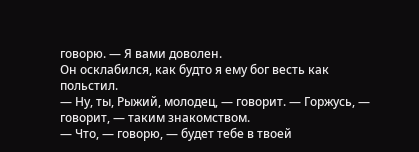говорю. — Я вами доволен.
Он осклабился, как будто я ему бог весть как польстил.
— Ну, ты, Рыжий, молодец, — говорит. — Горжусь, — говорит, — таким знакомством.
— Что, — говорю, — будет тебе в твоей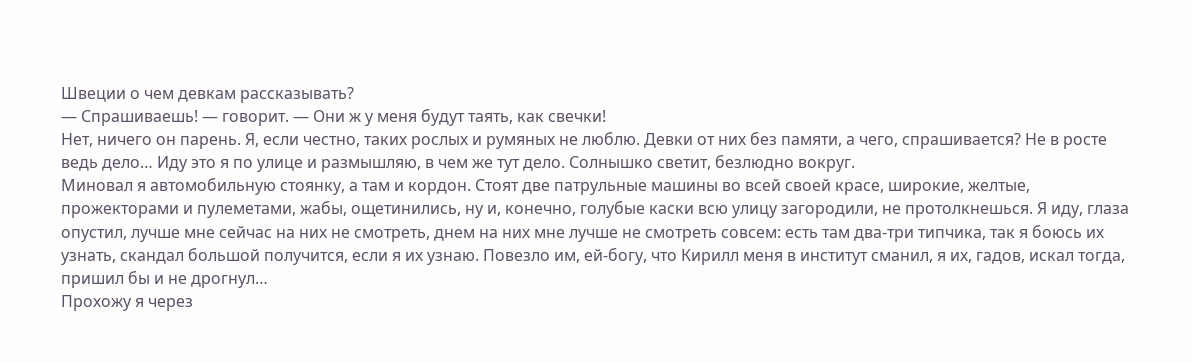Швеции о чем девкам рассказывать?
— Спрашиваешь! — говорит. — Они ж у меня будут таять, как свечки!
Нет, ничего он парень. Я, если честно, таких рослых и румяных не люблю. Девки от них без памяти, а чего, спрашивается? Не в росте ведь дело… Иду это я по улице и размышляю, в чем же тут дело. Солнышко светит, безлюдно вокруг.
Миновал я автомобильную стоянку, а там и кордон. Стоят две патрульные машины во всей своей красе, широкие, желтые, прожекторами и пулеметами, жабы, ощетинились, ну и, конечно, голубые каски всю улицу загородили, не протолкнешься. Я иду, глаза опустил, лучше мне сейчас на них не смотреть, днем на них мне лучше не смотреть совсем: есть там два-три типчика, так я боюсь их узнать, скандал большой получится, если я их узнаю. Повезло им, ей-богу, что Кирилл меня в институт сманил, я их, гадов, искал тогда, пришил бы и не дрогнул…
Прохожу я через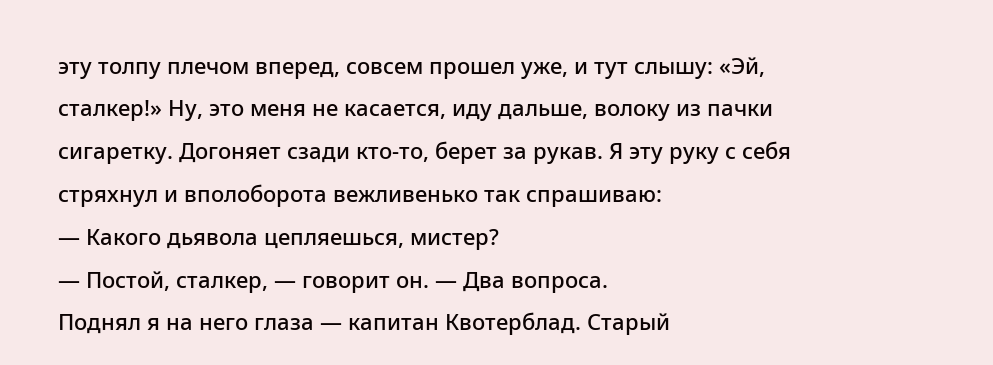эту толпу плечом вперед, совсем прошел уже, и тут слышу: «Эй, сталкер!» Ну, это меня не касается, иду дальше, волоку из пачки сигаретку. Догоняет сзади кто-то, берет за рукав. Я эту руку с себя стряхнул и вполоборота вежливенько так спрашиваю:
— Какого дьявола цепляешься, мистер?
— Постой, сталкер, — говорит он. — Два вопроса.
Поднял я на него глаза — капитан Квотерблад. Старый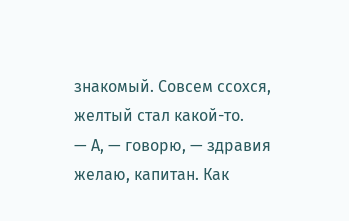знакомый. Совсем ссохся, желтый стал какой-то.
— А, — говорю, — здравия желаю, капитан. Как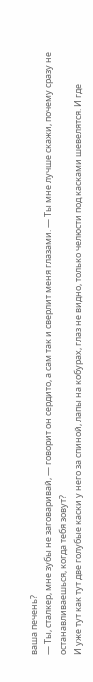ваша печень?
— Ты, сталкер, мне зубы не заговаривай, — говорит он сердито, а сам так и сверлит меня глазами. — Ты мне лучше скажи, почему сразу не останавливаешься, когда тебя зовут?
И уже тут как тут две голубые каски у него за спиной, лапы на кобурах, глаз не видно, только челюсти под касками шевелятся. И где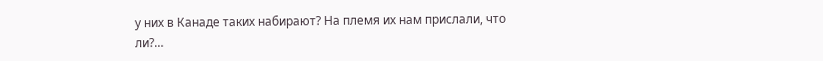у них в Канаде таких набирают? На племя их нам прислали, что ли?…